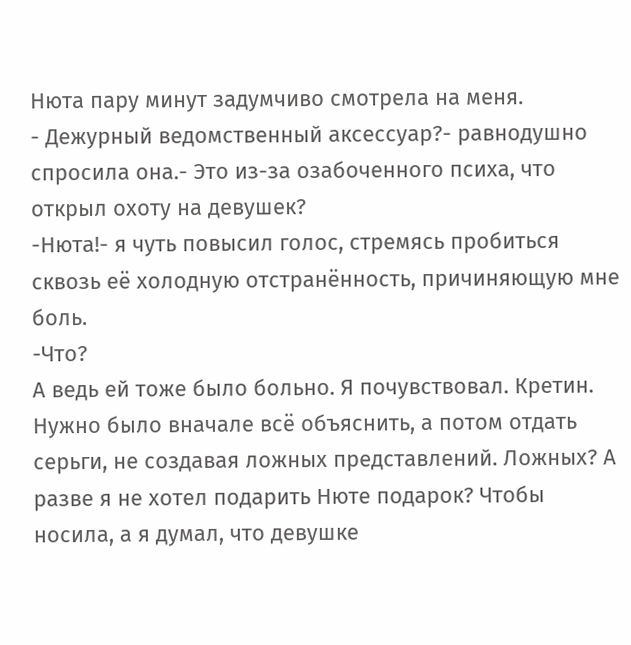Нюта пару минут задумчиво смотрела на меня.
- Дежурный ведомственный аксессуар?- равнодушно спросила она.- Это из-за озабоченного психа, что открыл охоту на девушек?
-Нюта!- я чуть повысил голос, стремясь пробиться сквозь её холодную отстранённость, причиняющую мне боль.
-Что?
А ведь ей тоже было больно. Я почувствовал. Кретин. Нужно было вначале всё объяснить, а потом отдать серьги, не создавая ложных представлений. Ложных? А разве я не хотел подарить Нюте подарок? Чтобы носила, а я думал, что девушке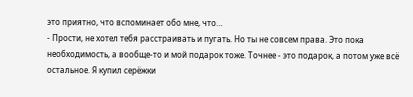это приятно, что вспоминает обо мне, что…
- Прости, не хотел тебя расстраивать и пугать. Но ты не совсем права. Это пока необходимость, а вообще-то и мой подарок тоже. Точнее - это подарок, а потом уже всё остальное. Я купил серёжки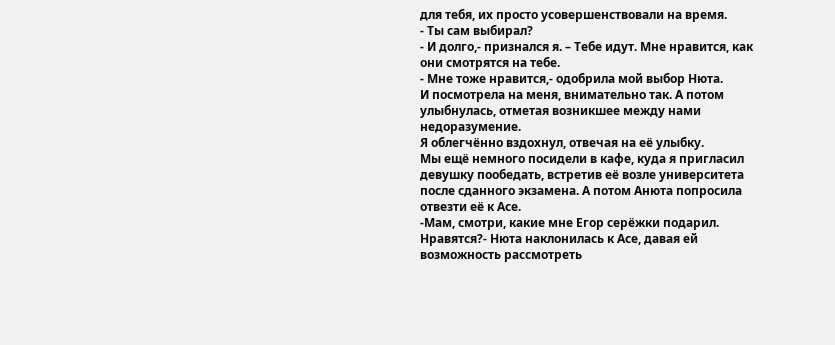для тебя, их просто усовершенствовали на время.
- Ты сам выбирал?
- И долго,- признался я. – Тебе идут. Мне нравится, как они смотрятся на тебе.
- Мне тоже нравится,- одобрила мой выбор Нюта.
И посмотрела на меня, внимательно так. А потом улыбнулась, отметая возникшее между нами недоразумение.
Я облегчённо вздохнул, отвечая на её улыбку.
Мы ещё немного посидели в кафе, куда я пригласил девушку пообедать, встретив её возле университета после сданного экзамена. А потом Анюта попросила отвезти её к Асе.
-Мам, смотри, какие мне Егор серёжки подарил. Нравятся?- Нюта наклонилась к Асе, давая ей возможность рассмотреть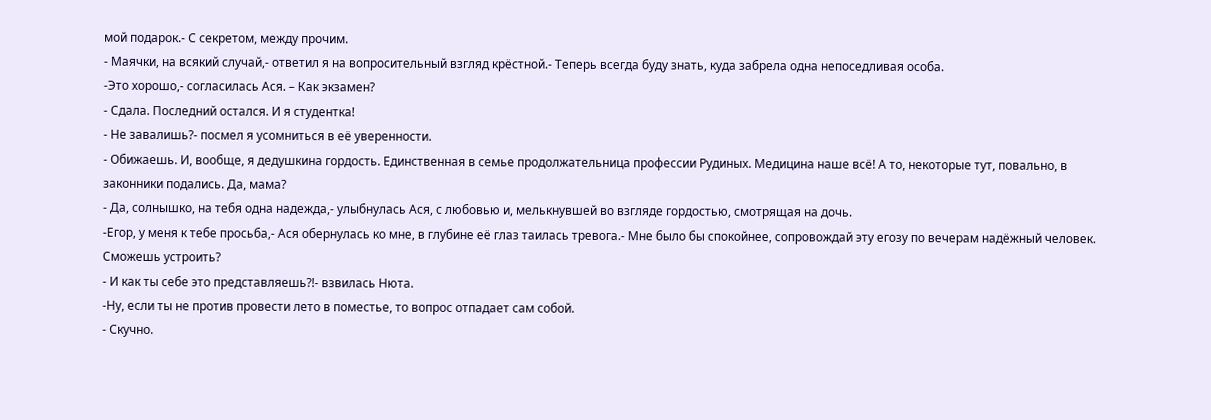мой подарок.- С секретом, между прочим.
- Маячки, на всякий случай,- ответил я на вопросительный взгляд крёстной.- Теперь всегда буду знать, куда забрела одна непоседливая особа.
-Это хорошо,- согласилась Ася. – Как экзамен?
- Сдала. Последний остался. И я студентка!
- Не завалишь?- посмел я усомниться в её уверенности.
- Обижаешь. И, вообще, я дедушкина гордость. Единственная в семье продолжательница профессии Рудиных. Медицина наше всё! А то, некоторые тут, повально, в законники подались. Да, мама?
- Да, солнышко, на тебя одна надежда,- улыбнулась Ася, с любовью и, мелькнувшей во взгляде гордостью, смотрящая на дочь.
-Егор, у меня к тебе просьба,- Ася обернулась ко мне, в глубине её глаз таилась тревога.- Мне было бы спокойнее, сопровождай эту егозу по вечерам надёжный человек. Сможешь устроить?
- И как ты себе это представляешь?!- взвилась Нюта.
-Ну, если ты не против провести лето в поместье, то вопрос отпадает сам собой.
- Скучно.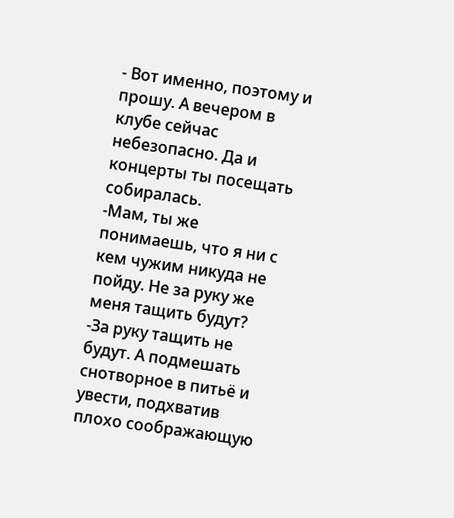- Вот именно, поэтому и прошу. А вечером в клубе сейчас небезопасно. Да и концерты ты посещать собиралась.
-Мам, ты же понимаешь, что я ни с кем чужим никуда не пойду. Не за руку же меня тащить будут?
-За руку тащить не будут. А подмешать снотворное в питьё и увести, подхватив плохо соображающую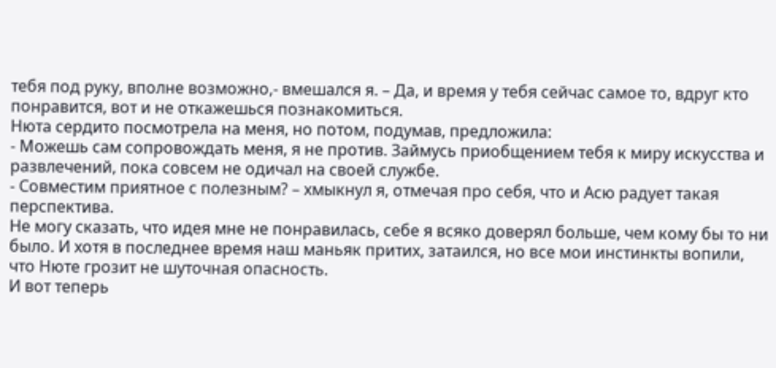тебя под руку, вполне возможно,- вмешался я. – Да, и время у тебя сейчас самое то, вдруг кто понравится, вот и не откажешься познакомиться.
Нюта сердито посмотрела на меня, но потом, подумав, предложила:
- Можешь сам сопровождать меня, я не против. Займусь приобщением тебя к миру искусства и развлечений, пока совсем не одичал на своей службе.
- Совместим приятное с полезным? – хмыкнул я, отмечая про себя, что и Асю радует такая перспектива.
Не могу сказать, что идея мне не понравилась, себе я всяко доверял больше, чем кому бы то ни было. И хотя в последнее время наш маньяк притих, затаился, но все мои инстинкты вопили, что Нюте грозит не шуточная опасность.
И вот теперь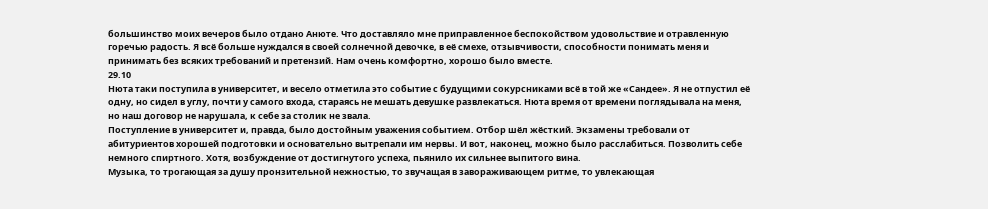большинство моих вечеров было отдано Анюте. Что доставляло мне приправленное беспокойством удовольствие и отравленную горечью радость. Я всё больше нуждался в своей солнечной девочке, в её смехе, отзывчивости, способности понимать меня и принимать без всяких требований и претензий. Нам очень комфортно, хорошо было вместе.
29.10
Нюта таки поступила в университет, и весело отметила это событие с будущими сокурсниками всё в той же «Сандее». Я не отпустил её одну, но сидел в углу, почти у самого входа, стараясь не мешать девушке развлекаться. Нюта время от времени поглядывала на меня, но наш договор не нарушала, к себе за столик не звала.
Поступление в университет и, правда, было достойным уважения событием. Отбор шёл жёсткий. Экзамены требовали от абитуриентов хорошей подготовки и основательно вытрепали им нервы. И вот, наконец, можно было расслабиться. Позволить себе немного спиртного. Хотя, возбуждение от достигнутого успеха, пьянило их сильнее выпитого вина.
Музыка, то трогающая за душу пронзительной нежностью, то звучащая в завораживающем ритме, то увлекающая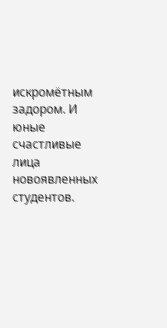искромётным задором. И юные счастливые лица новоявленных студентов.